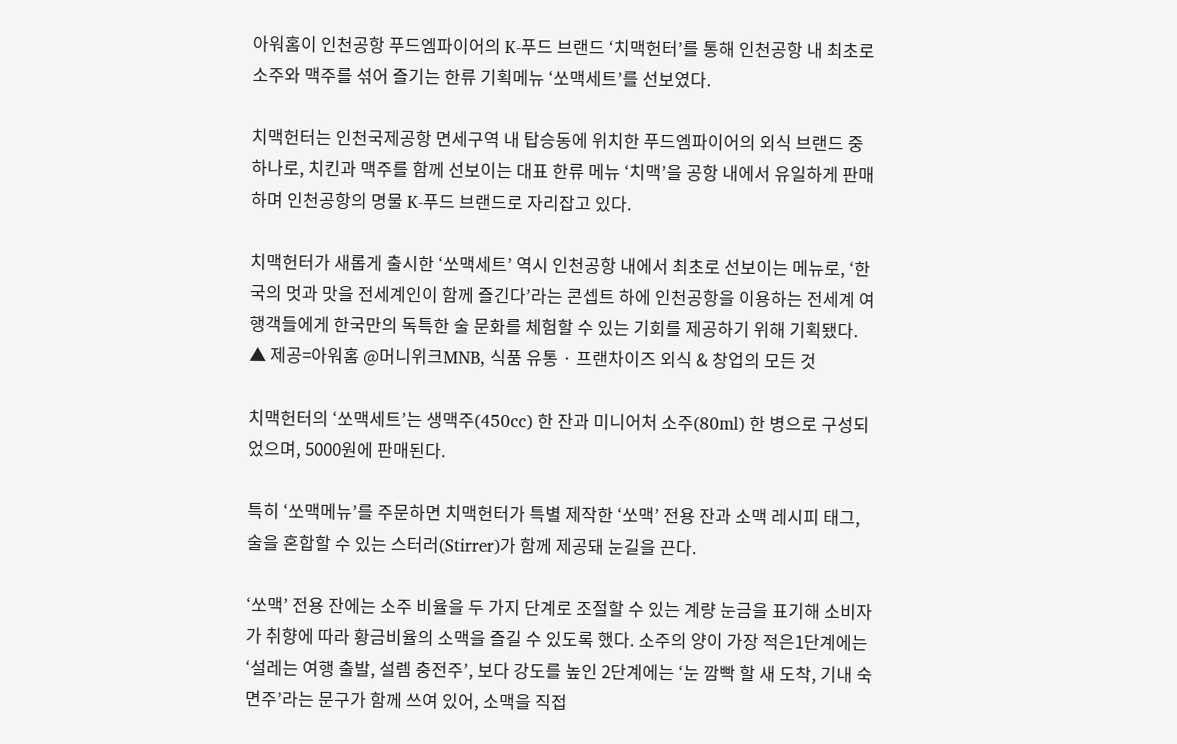아워홈이 인천공항 푸드엠파이어의 K-푸드 브랜드 ‘치맥헌터’를 통해 인천공항 내 최초로 소주와 맥주를 섞어 즐기는 한류 기획메뉴 ‘쏘맥세트’를 선보였다.

치맥헌터는 인천국제공항 면세구역 내 탑승동에 위치한 푸드엠파이어의 외식 브랜드 중 하나로, 치킨과 맥주를 함께 선보이는 대표 한류 메뉴 ‘치맥’을 공항 내에서 유일하게 판매하며 인천공항의 명물 K-푸드 브랜드로 자리잡고 있다.

치맥헌터가 새롭게 출시한 ‘쏘맥세트’ 역시 인천공항 내에서 최초로 선보이는 메뉴로, ‘한국의 멋과 맛을 전세계인이 함께 즐긴다’라는 콘셉트 하에 인천공항을 이용하는 전세계 여행객들에게 한국만의 독특한 술 문화를 체험할 수 있는 기회를 제공하기 위해 기획됐다.
▲ 제공=아워홈 @머니위크MNB, 식품 유통 · 프랜차이즈 외식 & 창업의 모든 것

치맥헌터의 ‘쏘맥세트’는 생맥주(450cc) 한 잔과 미니어처 소주(80ml) 한 병으로 구성되었으며, 5000원에 판매된다.

특히 ‘쏘맥메뉴’를 주문하면 치맥헌터가 특별 제작한 ‘쏘맥’ 전용 잔과 소맥 레시피 태그, 술을 혼합할 수 있는 스터러(Stirrer)가 함께 제공돼 눈길을 끈다.

‘쏘맥’ 전용 잔에는 소주 비율을 두 가지 단계로 조절할 수 있는 계량 눈금을 표기해 소비자가 취향에 따라 황금비율의 소맥을 즐길 수 있도록 했다. 소주의 양이 가장 적은1단계에는 ‘설레는 여행 출발, 설렘 충전주’, 보다 강도를 높인 2단계에는 ‘눈 깜빡 할 새 도착, 기내 숙면주’라는 문구가 함께 쓰여 있어, 소맥을 직접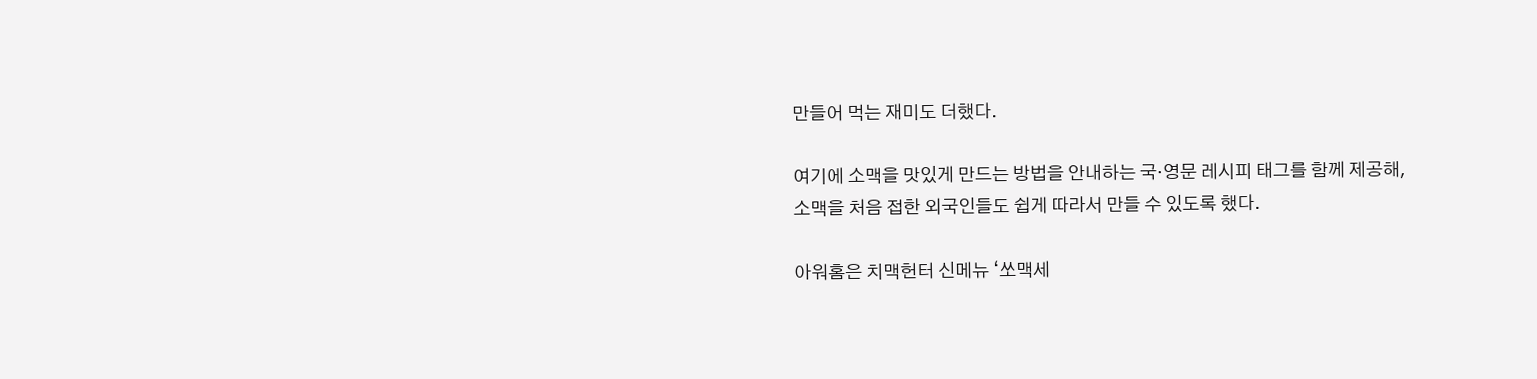만들어 먹는 재미도 더했다.

여기에 소맥을 맛있게 만드는 방법을 안내하는 국·영문 레시피 태그를 함께 제공해, 소맥을 처음 접한 외국인들도 쉽게 따라서 만들 수 있도록 했다.

아워홈은 치맥헌터 신메뉴 ‘쏘맥세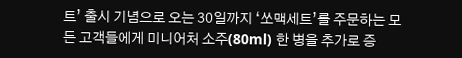트’ 출시 기념으로 오는 30일까지 ‘쏘맥세트’를 주문하는 모든 고객들에게 미니어처 소주(80ml) 한 병을 추가로 증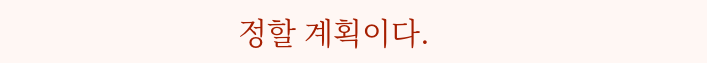정할 계획이다.